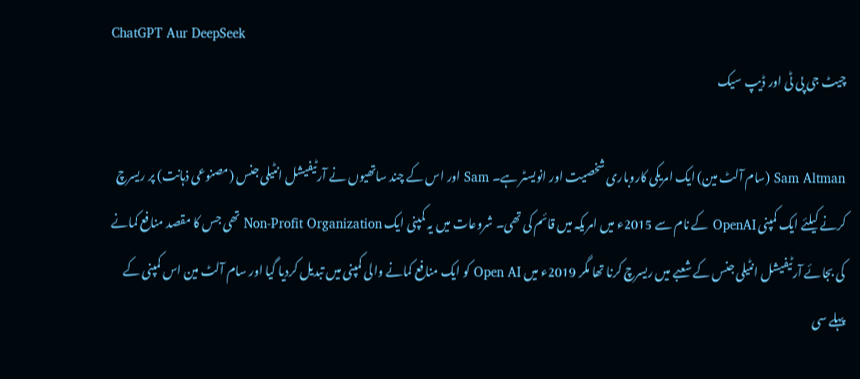ChatGPT Aur DeepSeek
چیٹ جی پی ٹی اور ڈیپ سیک

Sam Altman (سام آلٹ مین) ایک امریکی کاروباری شخصیت اور انویسٹر ہے۔ Sam اور اس کے چند ساتھیوں نے آرٹیفیشل انٹیلی جنس (مصنوعی ذہانت) پر ریسرچ کرنے کیلئے ایک کمپنی OpenAI کے نام سے 2015ء میں امریکہ میں قائم کی تھی۔ شروعات میں یہ کمپنی ایک Non-Profit Organization تھی جس کا مقصد منافع کمانے کی بجائے آرٹیفیشل انٹیلی جنس کے شعبے میں ریسرچ کرنا تھا مگر 2019ء میں Open AI کو ایک منافع کمانے والی کمپنی میں تبدیل کردیا گیا اور سام آلٹ مین اس کمپنی کے پہلے سی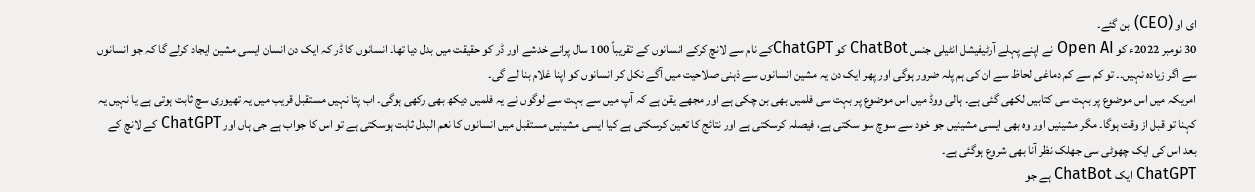ای او (CEO) بن گئے۔
30 نومبر 2022ء کو Open AI نے اپنے پہلے آرٹیفیشل انٹیلی جنس ChatBot کو ChatGPTکے نام سے لانچ کرکے انسانوں کے تقریباً 100 سال پرانے خدشے اور ڈر کو حقیقت میں بدل دیا تھا۔ انسانوں کا ڈر کہ ایک دن انسان ایسی مشین ایجاد کرلے گا کہ جو انسانوں سے اگر زیادہ نہیں۔۔ تو کم سے کم دماغی لحاظ سے ان کی ہم پلہ ضرور ہوگی اور پھر ایک دن یہ مشین انسانوں سے ذہنی صلاحیت میں آگے نکل کر انسانوں کو اپنا غلام بنا لے گی۔
امریکہ میں اس موضوع پر بہت سی کتابیں لکھی گئی ہے۔ ہالی ووڈ میں اس موضوع پر بہت سی فلمیں بھی بن چکی ہے اور مجھے یقن ہے کہ آپ میں سے بہت سے لوگوں نے یہ فلمیں دیکھ بھی رکھی ہوگی۔ اب پتا نہیں مستقبل قریب میں یہ تھیوری سچ ثابت ہوتی ہے یا نہیں یہ کہنا تو قبل از وقت ہوگا۔ مگر مشینیں اور وہ بھی ایسی مشینیں جو خود سے سوچ سو سکتی ہے، فیصلہ کرسکتی ہے اور نتائج کا تعین کرسکتی ہے کیا ایسی مشینیں مستقبل میں انسانوں کا نعم البدل ثابت ہوسکتی ہے تو اس کا جواب ہے جی ہاں اور ChatGPT کے لانچ کے بعد اس کی ایک چھوٹی سی جھلک نظر آنا بھی شروع ہوگئی ہے۔
ChatGPT ایک ChatBot ہے جو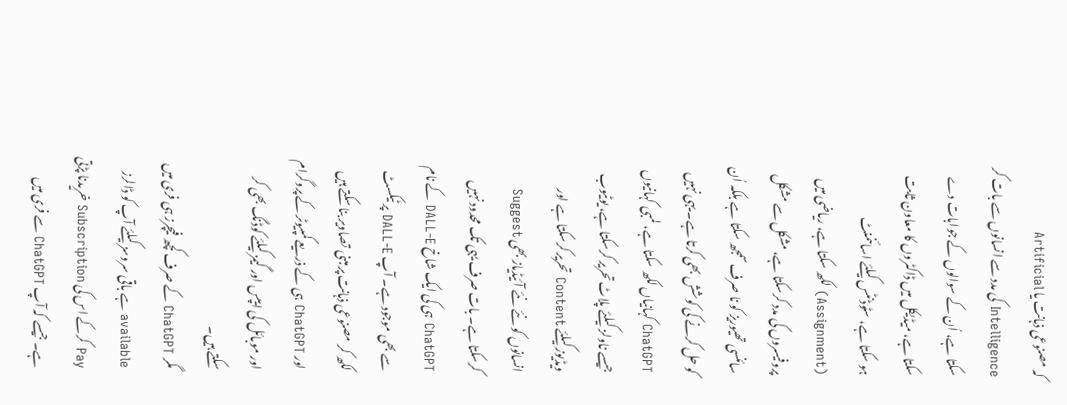کہ مصنوعی ذہانت یا Artificial Intelligence کی مدد سے انسانوں سے بات کر سکتا ہے، اُن کے سوالوں کے جوابات دے سکتا ہے، میڈیکل میں ڈاکٹروں کا معاون ثابت ہو سکتا ہے، سٹوڈنٹس کیلئے اسائنمنٹ (Assignment) لکھ سکتا ہے، ریاضی میں پروفیسروں کی مدد کرسکتا ہے، مشکل سے مشکل سائنسی تھیوریز کو نا صرف سمجھ سکتا ہے بلکہ اُن کو حل کرنے کی کوشش بھی کرتا ہے۔ یہی نہیں ChatGPT کہانیاں لکھ سکتا ہے، لمبی کہانیوں جیسے ناولز کیلئے پلاٹ تحریر کرسکتا ہے، یوٹیوب ویڈیوز کیلئے Content تحریر کرسکتا ہے اور انسانوں کو نئے نئے آئیڈیاز بھی Suggest کرسکتا ہے۔ بات صرف یہی تک محدود نہیں ChatGPT ہی کی ایک شاخ DALL-E کے نام سے بھی موجود ہے۔ آپ DALL-E پر ٹیکسٹ لکھ کر مصنوعی ذہانت پر مبنی تصاویر بنا سکتے ہیں اور ChatGPT ہی کے ذریعے کمپیوٹر کے پروگرام اور موبائل کی ایپس اور گیمز کیلئے کوڈنگ بھی کر سکتے ہیں۔
مگر ChatGPT کے صرف کچھ فیچرز ہی فری میں available ہے باقی سروسز کیلئے آپ کو ڈالرز Pay کرکے اس کی Subscription خریدنا پڑتی ہے۔ جیسے کہ آپ ChatGPT سے فری میں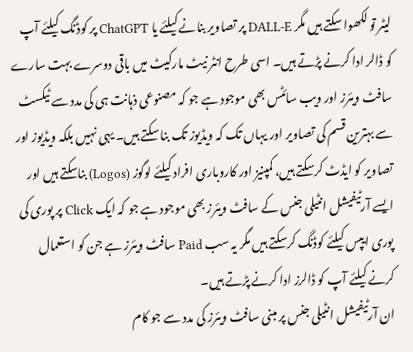لیٹر تو لکھوا سکتے ہیں مگر DALL-E پر تصاویر بنانے کیلئے یا ChatGPT پر کوڈنگ کیلئے آپ کو ڈالر ادا کرنے پڑتے ہیں۔ اسی طرح انٹر نیٹ مارکیٹ میں باقی دوسرے بہت سارے سافٹ ویئرز اور ویب سائٹس بھی موجود ہے جو کہ مصنوعی ذہانت ہی کی مدد سے ٹیکسٹ سے بہترین قسم کی تصاویر اور یہاں تک کہ ویڈیوز تک بنا سکتے ہیں۔ یہی نہیں بلکہ ویڈیوز اور تصاویر کو ایڈٹ کرسکتے ہیں، کمپنیز اور کاروباری افراد کیلئے لوگوز (Logos) بناسکتے ہیں اور ایسے آرٹیفیشل انٹیلی جنس کے سافٹ ویئرز بھی موجود ہے جو کہ ایک Click پر پوری کی پوری ایپس کیلئے کوڈنگ کرسکتے ہیں مگر یہ سب Paid سافٹ ویئرز ہے جن کو استعمال کرنے کیلئے آپ کو ڈالرز ادا کرنے پڑتے ہیں۔
ان آرٹیفیشل انٹیلی جنس پر مبنی سافٹ ویئرز کی مدد سے جو کام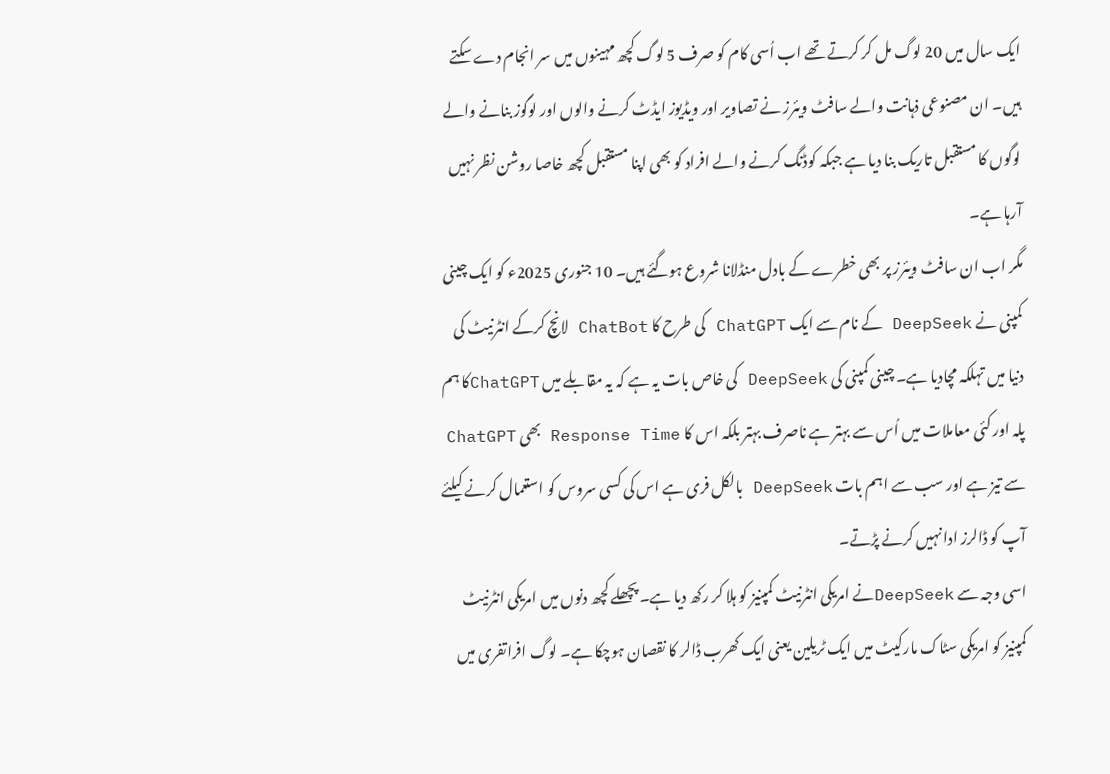ایک سال میں 20 لوگ مل کر کرتے تھے اب اُسی کام کو صرف 5 لوگ کچھ مہینوں میں سر انجام دے سکتے ہیں۔ ان مصنوعی ذہانت والے سافٹ ویئرز نے تصاویر اور ویڈیوز ایڈٹ کرنے والوں اور لوگوز بنانے والے لوگوں کا مستقبل تاریک بنا دیا ہے جبکہ کوڈنگ کرنے والے افراد کو بھی اپنا مستقبل کچھ خاصا روشن نظر نہیں آرہا ہے۔
مگر اب ان سافٹ ویئرز پر بھی خطرے کے بادل منڈلانا شروع ہوگئے ہیں۔ 10 جنوری 2025ء کو ایک چینی کمپنی نے DeepSeek کے نام سے ایک ChatGPT کی طرح کا ChatBot لانچ کرکے انٹرنیٹ کی دنیا میں تہلکہ مچادیا ہے۔ چینی کمپنی کی DeepSeek کی خاص بات یہ ہے کہ یہ مقابلے میں ChatGPTکا ہم پلہ اور کئی معاملات میں اُس سے بہتر ہے ناصرف بہتر بلکہ اس کا Response Time بھی ChatGPT سے تیز ہے اور سب سے اہم بات DeepSeek بالکل فری ہے اس کی کسی سروس کو استعمال کرنے کیلئے آپ کو ڈالرز ادا نہیں کرنے پڑتے۔
اسی وجہ سے DeepSeekنے امریکی انٹرنیٹ کمپنیز کو ہلا کر رکھ دیا ہے۔ پچھلے کچھ دنوں میں امریکی انٹرنیٹ کمپنیز کو امریکی سٹاک مارکیٹ میں ایک ٹریلین یعنی ایک کھرب ڈالر کا نقصان ہوچکا ہے۔ لوگ افراتفری میں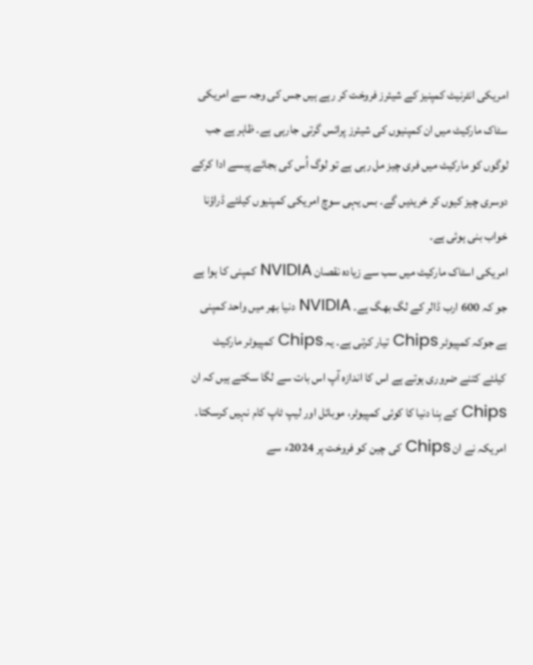امریکی انٹرنیٹ کمپنیز کے شیئرز فروخت کر رہے ہیں جس کی وجہ سے امریکی سٹاک مارکیٹ میں ان کمپنیوں کی شیئرز پرائس گرتی جارہی ہے۔ ظاہر ہے جب لوگوں کو مارکیٹ میں فری چیز مل رہی ہے تو لوگ اُس کی بجائے پیسے ادا کرکے دوسری چیز کیوں کر خریدیں گے۔ بس یہی سوچ امریکی کمپنیوں کیلئے ڈراؤنا خواب بنی ہوئی ہے۔
امریکی اسٹاک مارکیٹ میں سب سے زیادہ نقصان NVIDIA کمپنی کا ہوا ہے جو کہ 600 ارب ڈالر کے لگ بھگ ہے۔ NVIDIA دنیا بھر میں واحد کمپنی ہے جوکہ کمپیوٹر Chips تیار کرتی ہے۔ یہ Chips کمپیوٹر مارکیٹ کیلئے کتنے ضروری ہوتے ہے اس کا اندازہ آپ اس بات سے لگا سکتے ہیں کہ ان Chips کے بِنا دنیا کا کوئی کمپیوٹر، موبائل اور لیپ ٹاپ کام نہیں کرسکتا۔ امریکہ نے ان Chips کی چین کو فروخت پر 2024ء سے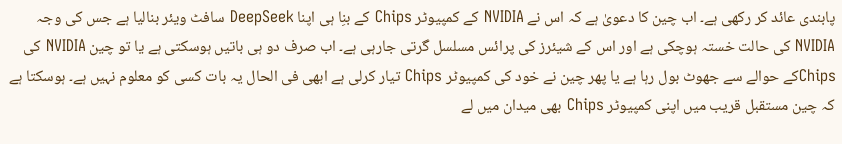پابندی عائد کر رکھی ہے۔ اب چین کا دعویٰ ہے کہ اس نے NVIDIA کے کمپیوٹر Chips کے بنِا ہی اپنا DeepSeek سافٹ ویئر بنالیا ہے جس کی وجہ NVIDIA کی حالت خستہ ہوچکی ہے اور اس کے شیئرز کی پرائس مسلسل گرتی جارہی ہے۔ اب صرف دو ہی باتیں ہوسکتی ہے یا تو چین NVIDIA کی Chipsکے حوالے سے جھوٹ بول رہا ہے یا پھر چین نے خود کی کمپیوٹر Chips تیار کرلی ہے ابھی فی الحال یہ بات کسی کو معلوم نہیں ہے۔ ہوسکتا ہے کہ چین مستقبل قریب میں اپنی کمپیوٹر Chips بھی میدان میں لے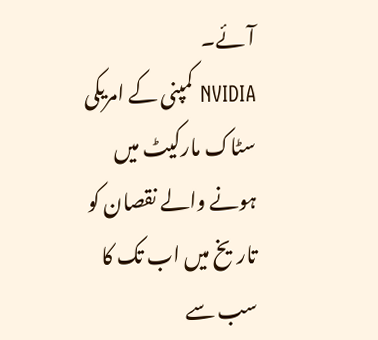آئے۔
NVIDIA کمپنی کے امریکی سٹاک مارکیٹ میں ہونے والے نقصان کو تاریخ میں اب تک کا سب سے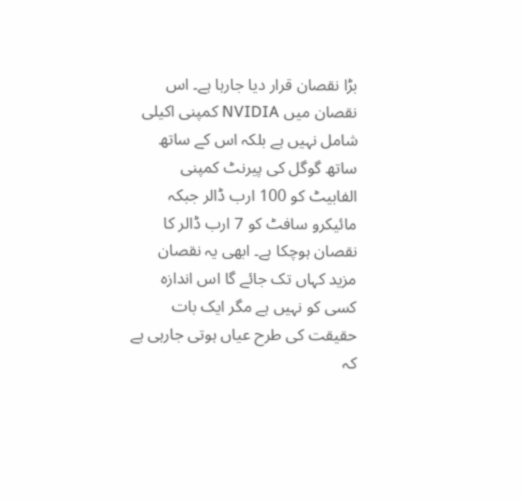بڑا نقصان قرار دیا جارہا ہے۔ اس نقصان میں NVIDIA کمپنی اکیلی شامل نہیں ہے بلکہ اس کے ساتھ ساتھ گوگل کی پیرنٹ کمپنی الفابیٹ کو 100 ارب ڈالر جبکہ مائیکرو سافٹ کو 7 ارب ڈالر کا نقصان ہوچکا ہے۔ ابھی یہ نقصان مزید کہاں تک جائے گا اس اندازہ کسی کو نہیں ہے مگر ایک بات حقیقت کی طرح عیاں ہوتی جارہی ہے کہ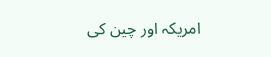امریکہ اور چین کی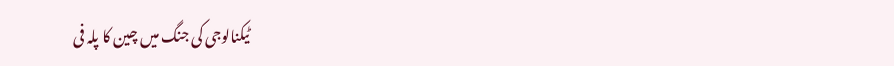ٹیکنالوجی کی جنگ میں چین کا پلہ فی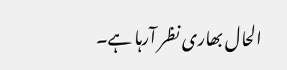الحال بھاری نظر آرہا ہے۔